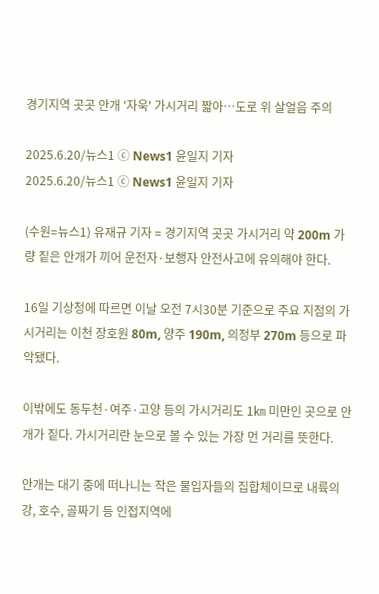경기지역 곳곳 안개 '자욱' 가시거리 짧아…도로 위 살얼음 주의

2025.6.20/뉴스1 ⓒ News1 윤일지 기자
2025.6.20/뉴스1 ⓒ News1 윤일지 기자

(수원=뉴스1) 유재규 기자 = 경기지역 곳곳 가시거리 약 200m 가량 짙은 안개가 끼어 운전자·보행자 안전사고에 유의해야 한다.

16일 기상청에 따르면 이날 오전 7시30분 기준으로 주요 지점의 가시거리는 이천 장호원 80m, 양주 190m, 의정부 270m 등으로 파악됐다.

이밖에도 동두천·여주·고양 등의 가시거리도 1㎞ 미만인 곳으로 안개가 짙다. 가시거리란 눈으로 볼 수 있는 가장 먼 거리를 뜻한다.

안개는 대기 중에 떠나니는 작은 물입자들의 집합체이므로 내륙의 강, 호수, 골짜기 등 인접지역에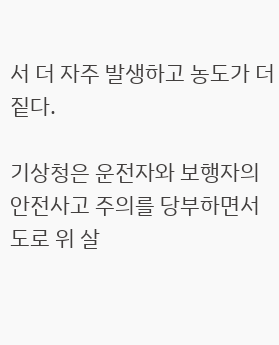서 더 자주 발생하고 농도가 더 짙다.

기상청은 운전자와 보행자의 안전사고 주의를 당부하면서 도로 위 살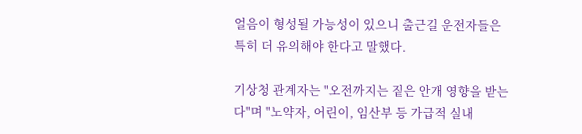얼음이 형성될 가능성이 있으니 출근길 운전자들은 특히 더 유의해야 한다고 말했다.

기상청 관계자는 "오전까지는 짙은 안개 영향을 받는다"며 "노약자, 어린이, 임산부 등 가급적 실내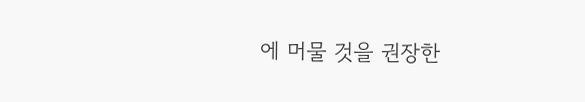에 머물 것을 권장한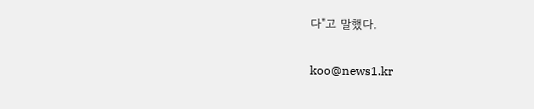다"고 말했다.

koo@news1.kr